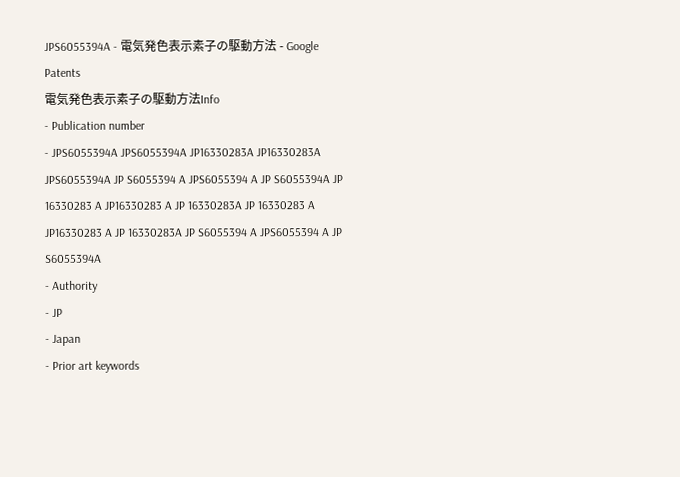JPS6055394A - 電気発色表示素子の駆動方法 - Google Patents
電気発色表示素子の駆動方法Info
- Publication number
- JPS6055394A JPS6055394A JP16330283A JP16330283A JPS6055394A JP S6055394 A JPS6055394 A JP S6055394A JP 16330283 A JP16330283 A JP 16330283A JP 16330283 A JP16330283 A JP 16330283A JP S6055394 A JPS6055394 A JP S6055394A
- Authority
- JP
- Japan
- Prior art keywords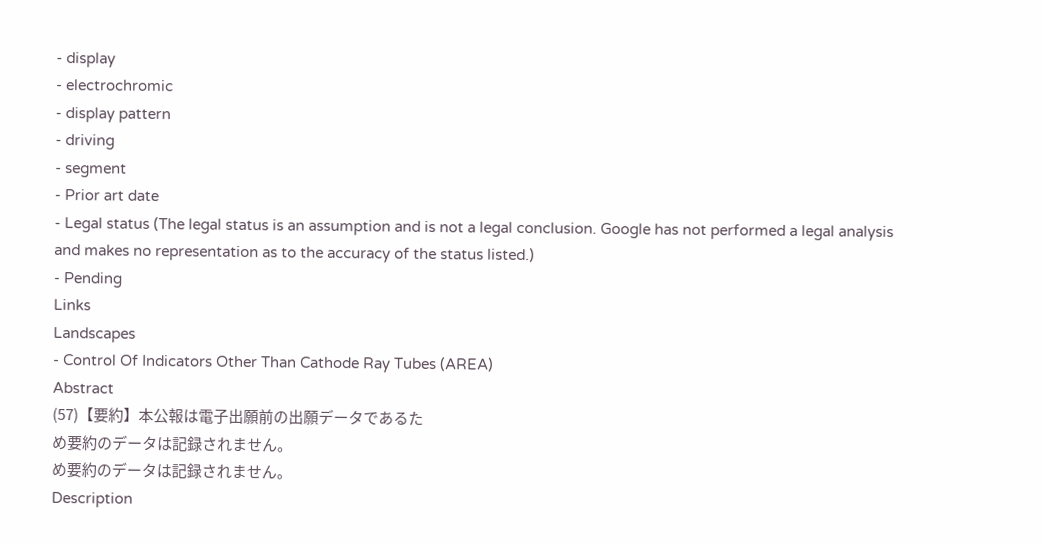- display
- electrochromic
- display pattern
- driving
- segment
- Prior art date
- Legal status (The legal status is an assumption and is not a legal conclusion. Google has not performed a legal analysis and makes no representation as to the accuracy of the status listed.)
- Pending
Links
Landscapes
- Control Of Indicators Other Than Cathode Ray Tubes (AREA)
Abstract
(57)【要約】本公報は電子出願前の出願データであるた
め要約のデータは記録されません。
め要約のデータは記録されません。
Description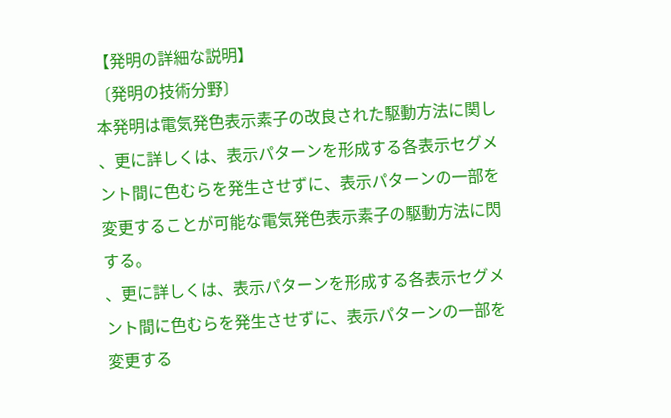【発明の詳細な説明】
〔発明の技術分野〕
本発明は電気発色表示素子の改良された駆動方法に関し
、更に詳しくは、表示パターンを形成する各表示セグメ
ント間に色むらを発生させずに、表示パターンの一部を
変更することが可能な電気発色表示素子の駆動方法に閃
する。
、更に詳しくは、表示パターンを形成する各表示セグメ
ント間に色むらを発生させずに、表示パターンの一部を
変更する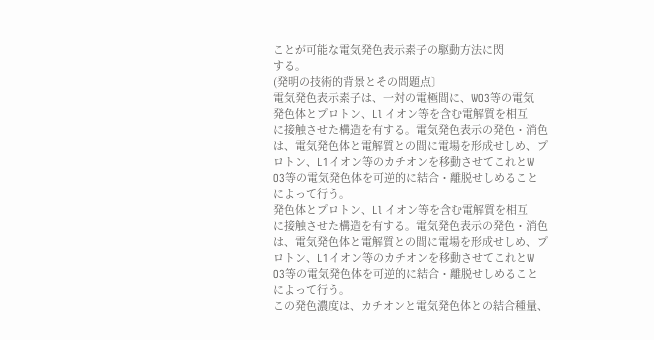ことが可能な電気発色表示素子の駆動方法に閃
する。
(発明の技術的背景とその問題点〕
電気発色表示素子は、一対の電極間に、WO3等の電気
発色体とプロトン、Ll イオン等を含む電解質を相互
に接触させた構造を有する。電気発色表示の発色・消色
は、電気発色体と電解質との間に電場を形成せしめ、プ
ロトン、L1イオン等のカチオンを移動させてこれとW
O3等の電気発色体を可逆的に結合・離脱せしめること
によって行う。
発色体とプロトン、Ll イオン等を含む電解質を相互
に接触させた構造を有する。電気発色表示の発色・消色
は、電気発色体と電解質との間に電場を形成せしめ、プ
ロトン、L1イオン等のカチオンを移動させてこれとW
O3等の電気発色体を可逆的に結合・離脱せしめること
によって行う。
この発色濃度は、カチオンと電気発色体との結合種量、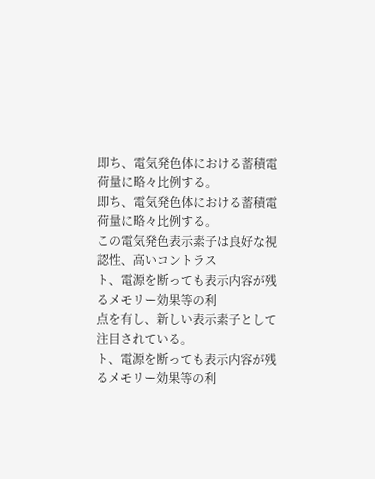即ち、電気発色体における蓄積電荷量に略々比例する。
即ち、電気発色体における蓄積電荷量に略々比例する。
この電気発色表示素子は良好な視認性、高いコントラス
ト、電源を断っても表示内容が残るメモリー効果等の利
点を有し、新しい表示素子として注目されている。
ト、電源を断っても表示内容が残るメモリー効果等の利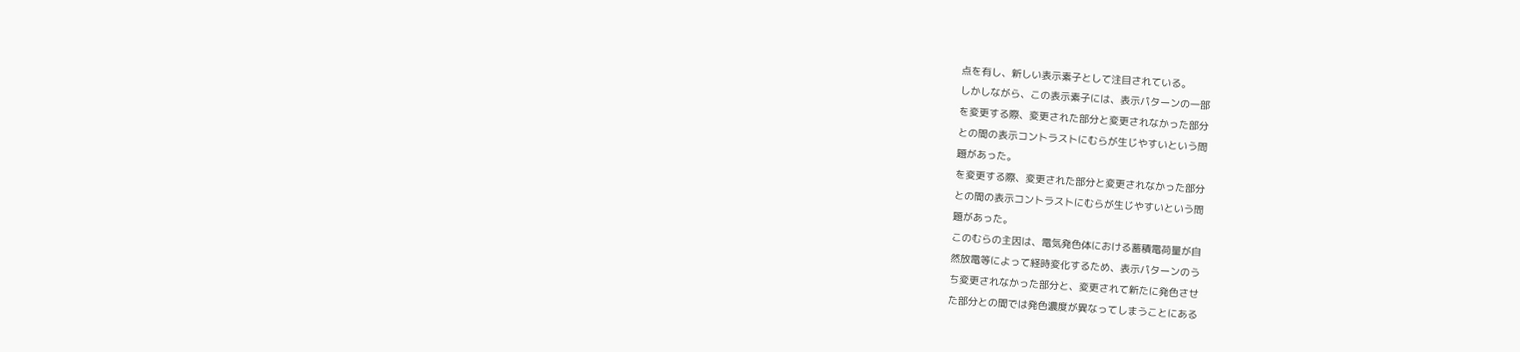点を有し、新しい表示素子として注目されている。
しかしながら、この表示素子には、表示パターンの一部
を変更する際、変更された部分と変更されなかった部分
との間の表示コントラストにむらが生じやすいという問
題があった。
を変更する際、変更された部分と変更されなかった部分
との間の表示コントラストにむらが生じやすいという問
題があった。
このむらの主因は、電気発色体における蓄積電荷量が自
然放電等によって経時変化するため、表示パターンのう
ち変更されなかった部分と、変更されて新たに発色させ
た部分との間では発色濃度が異なってしまうことにある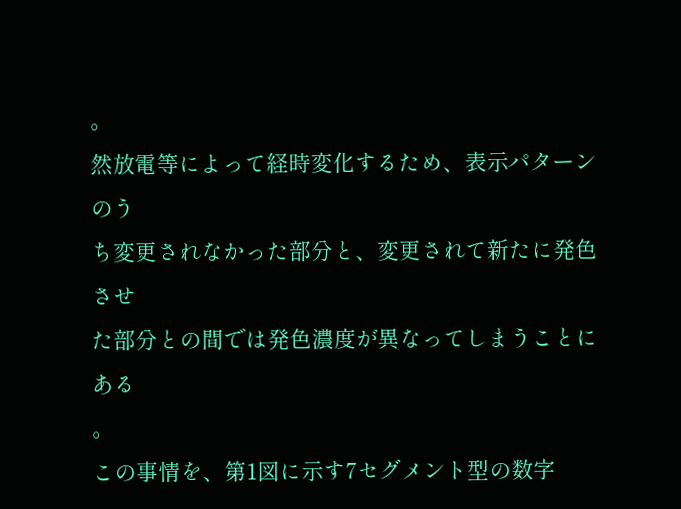。
然放電等によって経時変化するため、表示パターンのう
ち変更されなかった部分と、変更されて新たに発色させ
た部分との間では発色濃度が異なってしまうことにある
。
この事情を、第1図に示す7セグメント型の数字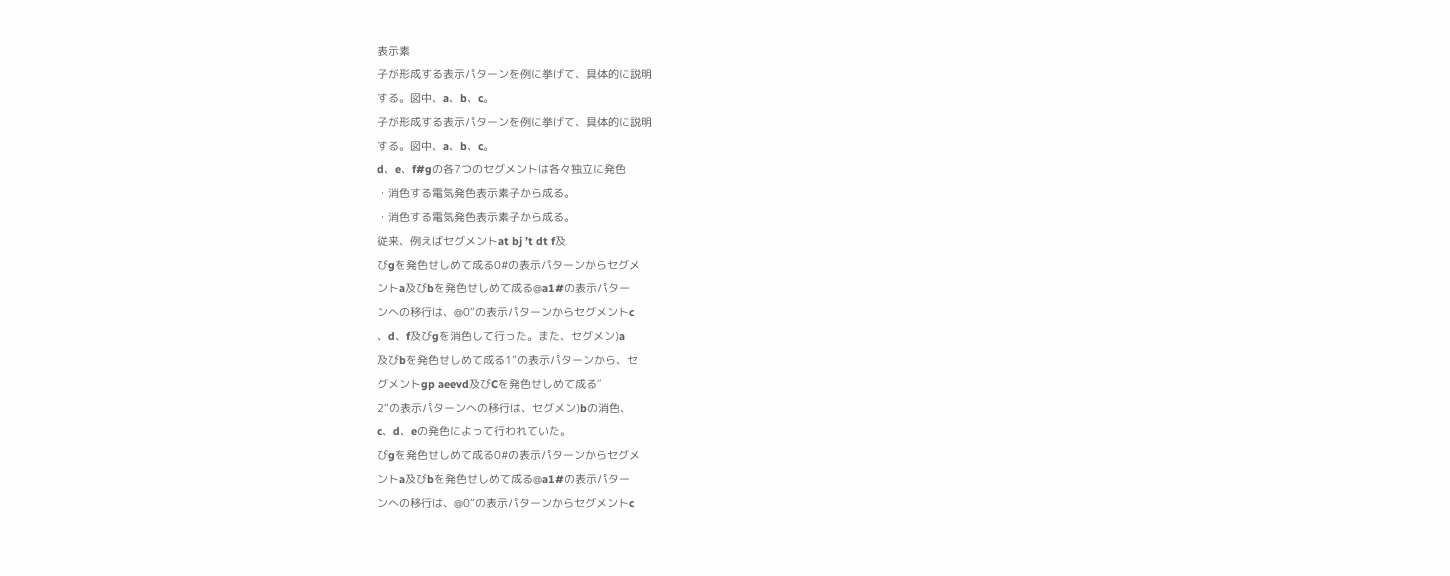表示素
子が形成する表示パターンを例に挙げて、具体的に説明
する。図中、a、b、c。
子が形成する表示パターンを例に挙げて、具体的に説明
する。図中、a、b、c。
d、e、f#gの各7つのセグメントは各々独立に発色
・消色する電気発色表示素子から成る。
・消色する電気発色表示素子から成る。
従来、例えばセグメントat bj ’t dt f及
びgを発色せしめて成る0#の表示パターンからセグメ
ントa及びbを発色せしめて成る@a1#の表示パター
ンへの移行は、@0“の表示パターンからセグメントc
、d、f及びgを消色して行った。また、セグメン)a
及びbを発色せしめて成る1”の表示パターンから、セ
グメントgp aeevd及びCを発色せしめて成る″
2“の表示パターンへの移行は、セグメン)bの消色、
c、d、eの発色によって行われていた。
びgを発色せしめて成る0#の表示パターンからセグメ
ントa及びbを発色せしめて成る@a1#の表示パター
ンへの移行は、@0“の表示パターンからセグメントc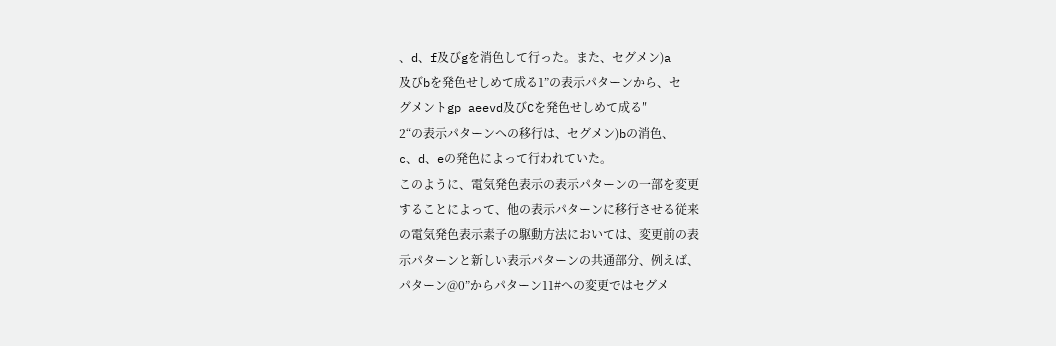、d、f及びgを消色して行った。また、セグメン)a
及びbを発色せしめて成る1”の表示パターンから、セ
グメントgp aeevd及びCを発色せしめて成る″
2“の表示パターンへの移行は、セグメン)bの消色、
c、d、eの発色によって行われていた。
このように、電気発色表示の表示パターンの一部を変更
することによって、他の表示パターンに移行させる従来
の電気発色表示素子の駆動方法においては、変更前の表
示パターンと新しい表示パターンの共通部分、例えば、
パターン@0”からパターン11#への変更ではセグメ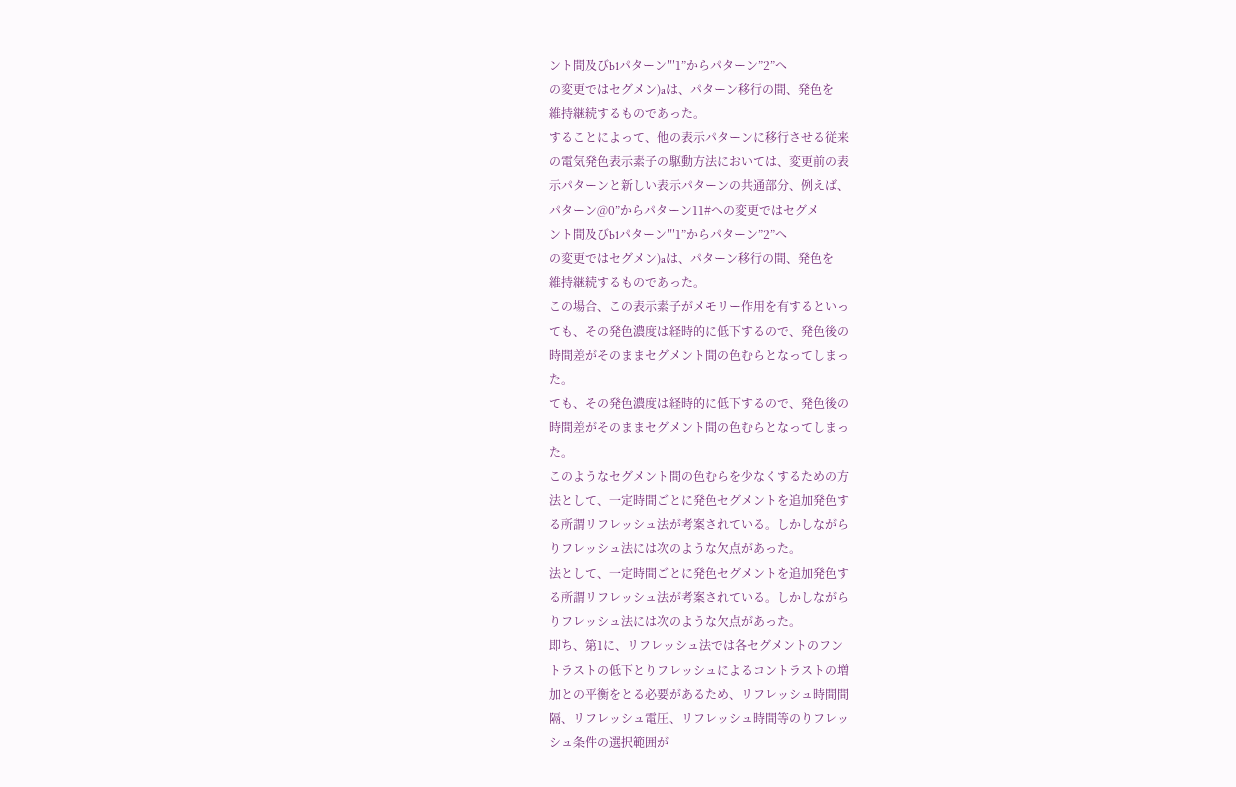ント間及びb1パターン″′1”からパターン”2”へ
の変更ではセグメン)aは、パターン移行の間、発色を
維持継続するものであった。
することによって、他の表示パターンに移行させる従来
の電気発色表示素子の駆動方法においては、変更前の表
示パターンと新しい表示パターンの共通部分、例えば、
パターン@0”からパターン11#への変更ではセグメ
ント間及びb1パターン″′1”からパターン”2”へ
の変更ではセグメン)aは、パターン移行の間、発色を
維持継続するものであった。
この場合、この表示素子がメモリー作用を有するといっ
ても、その発色濃度は経時的に低下するので、発色後の
時間差がそのままセグメント間の色むらとなってしまっ
た。
ても、その発色濃度は経時的に低下するので、発色後の
時間差がそのままセグメント間の色むらとなってしまっ
た。
このようなセグメント間の色むらを少なくするための方
法として、一定時間ごとに発色セグメントを追加発色す
る所謂リフレッシュ法が考案されている。しかしながら
りフレッシュ法には次のような欠点があった。
法として、一定時間ごとに発色セグメントを追加発色す
る所謂リフレッシュ法が考案されている。しかしながら
りフレッシュ法には次のような欠点があった。
即ち、第1に、リフレッシュ法では各セグメントのフン
トラストの低下とりフレッシュによるコントラストの増
加との平衡をとる必要があるため、リフレッシュ時間間
隔、リフレッシュ電圧、リフレッシュ時間等のりフレッ
シュ条件の選択範囲が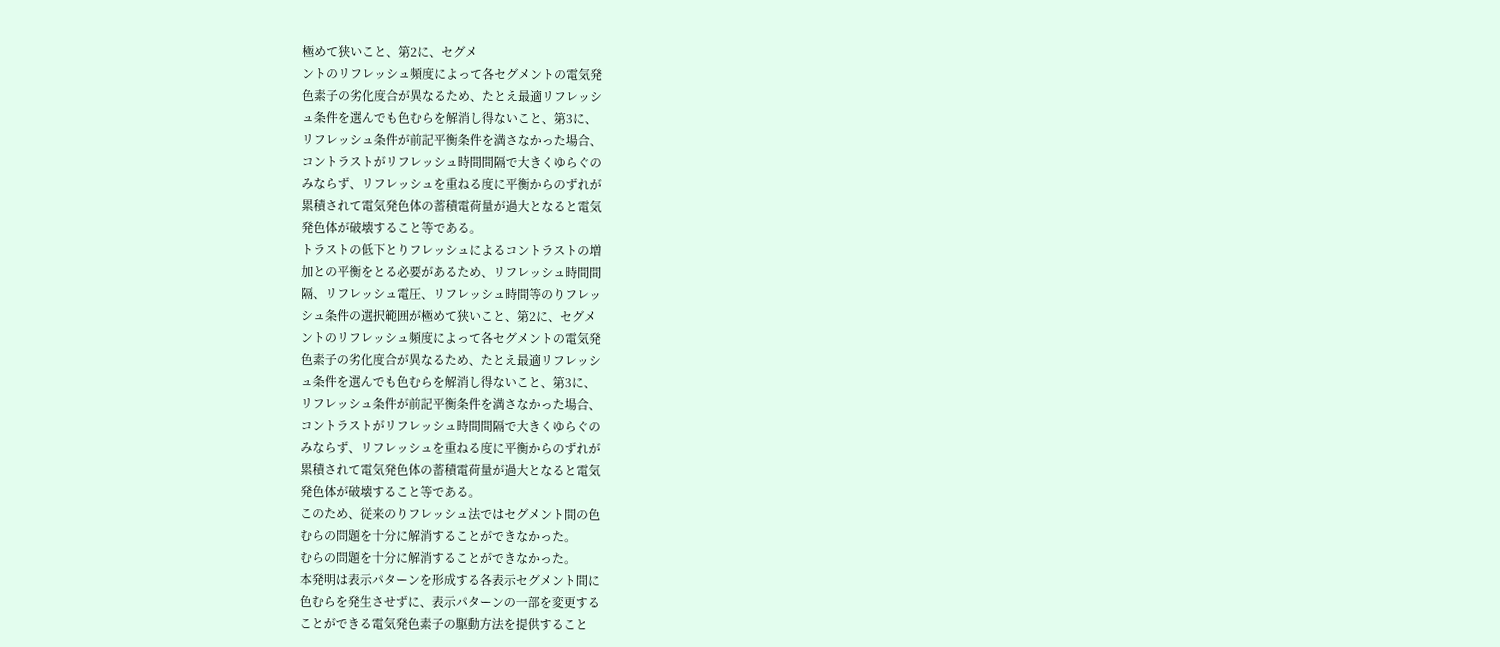極めて狭いこと、第2に、セグメ
ントのリフレッシュ頻度によって各セグメントの電気発
色素子の劣化度合が異なるため、たとえ最適リフレッシ
ュ条件を選んでも色むらを解消し得ないこと、第3に、
リフレッシュ条件が前記平衡条件を満さなかった場合、
コントラストがリフレッシュ時間間隔で大きくゆらぐの
みならず、リフレッシュを重ねる度に平衡からのずれが
累積されて電気発色体の蓄積電荷量が過大となると電気
発色体が破壊すること等である。
トラストの低下とりフレッシュによるコントラストの増
加との平衡をとる必要があるため、リフレッシュ時間間
隔、リフレッシュ電圧、リフレッシュ時間等のりフレッ
シュ条件の選択範囲が極めて狭いこと、第2に、セグメ
ントのリフレッシュ頻度によって各セグメントの電気発
色素子の劣化度合が異なるため、たとえ最適リフレッシ
ュ条件を選んでも色むらを解消し得ないこと、第3に、
リフレッシュ条件が前記平衡条件を満さなかった場合、
コントラストがリフレッシュ時間間隔で大きくゆらぐの
みならず、リフレッシュを重ねる度に平衡からのずれが
累積されて電気発色体の蓄積電荷量が過大となると電気
発色体が破壊すること等である。
このため、従来のりフレッシュ法ではセグメント間の色
むらの問題を十分に解消することができなかった。
むらの問題を十分に解消することができなかった。
本発明は表示パターンを形成する各表示セグメント間に
色むらを発生させずに、表示パターンの一部を変更する
ことができる電気発色素子の駆動方法を提供すること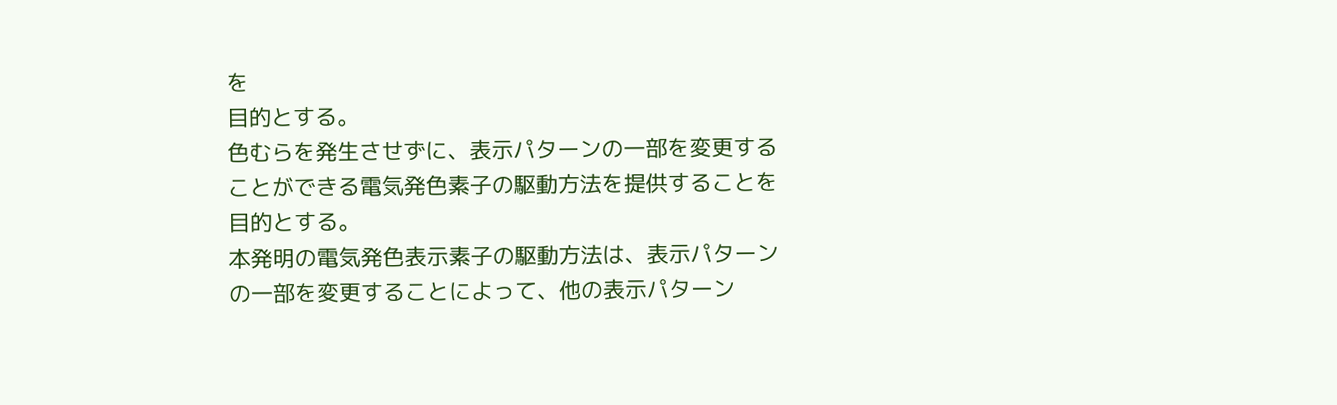を
目的とする。
色むらを発生させずに、表示パターンの一部を変更する
ことができる電気発色素子の駆動方法を提供することを
目的とする。
本発明の電気発色表示素子の駆動方法は、表示パターン
の一部を変更することによって、他の表示パターン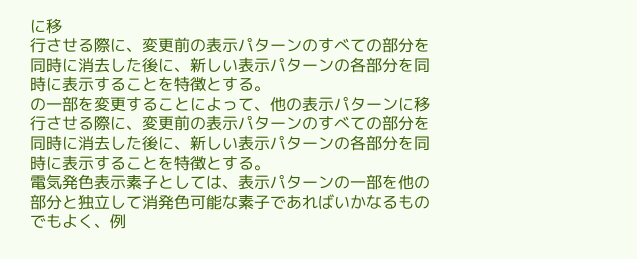に移
行させる際に、変更前の表示パターンのすべての部分を
同時に消去した後に、新しい表示パターンの各部分を同
時に表示することを特徴とする。
の一部を変更することによって、他の表示パターンに移
行させる際に、変更前の表示パターンのすべての部分を
同時に消去した後に、新しい表示パターンの各部分を同
時に表示することを特徴とする。
電気発色表示素子としては、表示パターンの一部を他の
部分と独立して消発色可能な素子であればいかなるもの
でもよく、例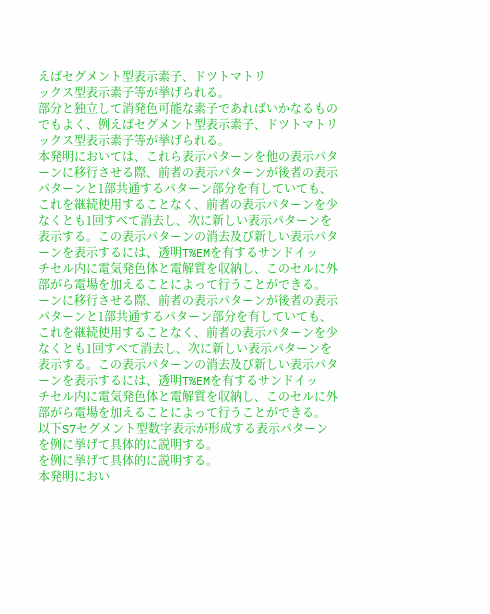えばセグメント型表示素子、ドツトマトリ
ックス型表示素子等が挙げられる。
部分と独立して消発色可能な素子であればいかなるもの
でもよく、例えばセグメント型表示素子、ドツトマトリ
ックス型表示素子等が挙げられる。
本発明においては、これら表示パターンを他の表示パタ
ーンに移行させる際、前者の表示パターンが後者の表示
パターンと1部共通するパターン部分を有していても、
これを継続使用することなく、前者の表示パターンを少
なくとも1回すべて消去し、次に新しい表示パターンを
表示する。この表示パターンの消去及び新しい表示パタ
ーンを表示するには、透明T%EMを有するサンドイッ
チセル内に電気発色体と電解質を収納し、このセルに外
部がら電場を加えることによって行うことができる。
ーンに移行させる際、前者の表示パターンが後者の表示
パターンと1部共通するパターン部分を有していても、
これを継続使用することなく、前者の表示パターンを少
なくとも1回すべて消去し、次に新しい表示パターンを
表示する。この表示パターンの消去及び新しい表示パタ
ーンを表示するには、透明T%EMを有するサンドイッ
チセル内に電気発色体と電解質を収納し、このセルに外
部がら電場を加えることによって行うことができる。
以下S7セグメント型数字表示が形成する表示パターン
を例に挙げて具体的に説明する。
を例に挙げて具体的に説明する。
本発明におい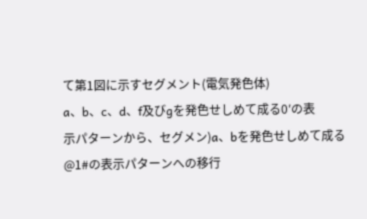て第1図に示すセグメント(電気発色体)
a、b、c、d、f及びgを発色せしめて成る0′の表
示パターンから、セグメン)a、bを発色せしめて成る
@1#の表示パターンへの移行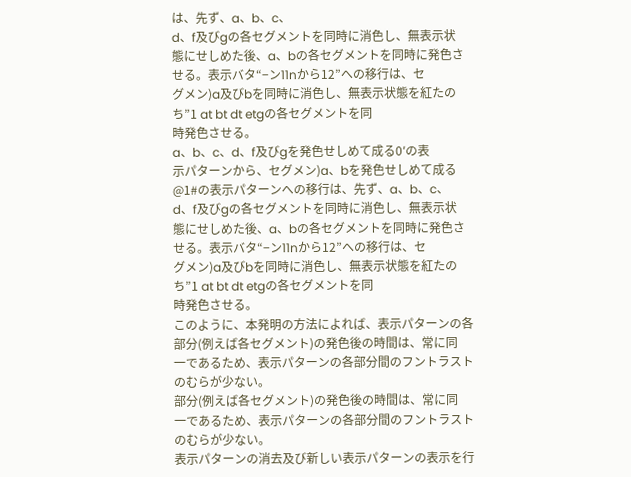は、先ず、a、b、c、
d、f及びgの各セグメントを同時に消色し、無表示状
態にせしめた後、a、bの各セグメントを同時に発色さ
せる。表示バタ“−ン11nから12”への移行は、セ
グメン)a及びbを同時に消色し、無表示状態を紅たの
ち”1 at bt dt etgの各セグメントを同
時発色させる。
a、b、c、d、f及びgを発色せしめて成る0′の表
示パターンから、セグメン)a、bを発色せしめて成る
@1#の表示パターンへの移行は、先ず、a、b、c、
d、f及びgの各セグメントを同時に消色し、無表示状
態にせしめた後、a、bの各セグメントを同時に発色さ
せる。表示バタ“−ン11nから12”への移行は、セ
グメン)a及びbを同時に消色し、無表示状態を紅たの
ち”1 at bt dt etgの各セグメントを同
時発色させる。
このように、本発明の方法によれば、表示パターンの各
部分(例えば各セグメント)の発色後の時間は、常に同
一であるため、表示パターンの各部分間のフントラスト
のむらが少ない。
部分(例えば各セグメント)の発色後の時間は、常に同
一であるため、表示パターンの各部分間のフントラスト
のむらが少ない。
表示パターンの消去及び新しい表示パターンの表示を行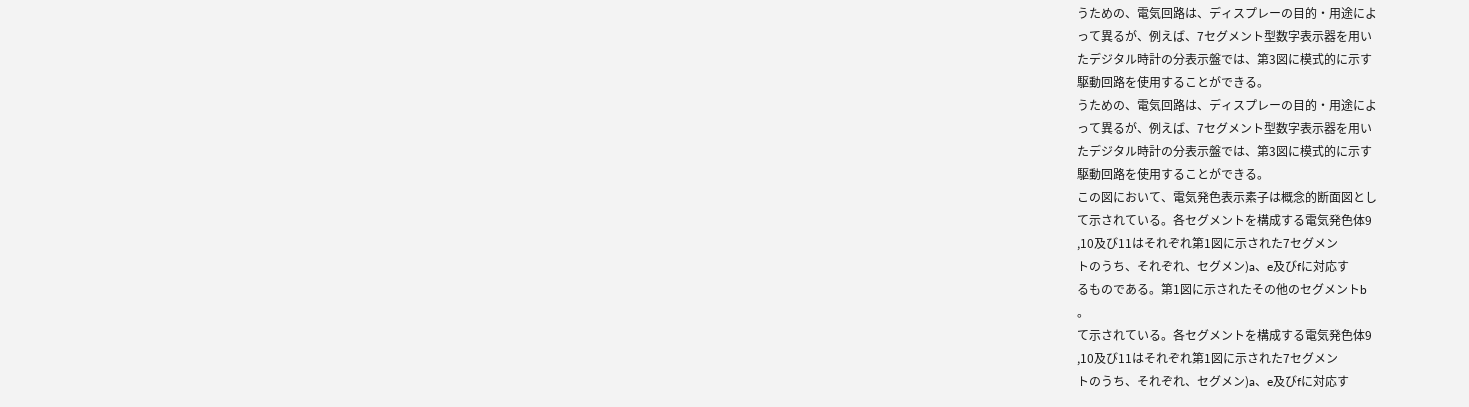うための、電気回路は、ディスプレーの目的・用途によ
って異るが、例えば、7セグメント型数字表示器を用い
たデジタル時計の分表示盤では、第3図に模式的に示す
駆動回路を使用することができる。
うための、電気回路は、ディスプレーの目的・用途によ
って異るが、例えば、7セグメント型数字表示器を用い
たデジタル時計の分表示盤では、第3図に模式的に示す
駆動回路を使用することができる。
この図において、電気発色表示素子は概念的断面図とし
て示されている。各セグメントを構成する電気発色体9
,10及び11はそれぞれ第1図に示された7セグメン
トのうち、それぞれ、セグメン)a、e及びfに対応す
るものである。第1図に示されたその他のセグメントb
。
て示されている。各セグメントを構成する電気発色体9
,10及び11はそれぞれ第1図に示された7セグメン
トのうち、それぞれ、セグメン)a、e及びfに対応す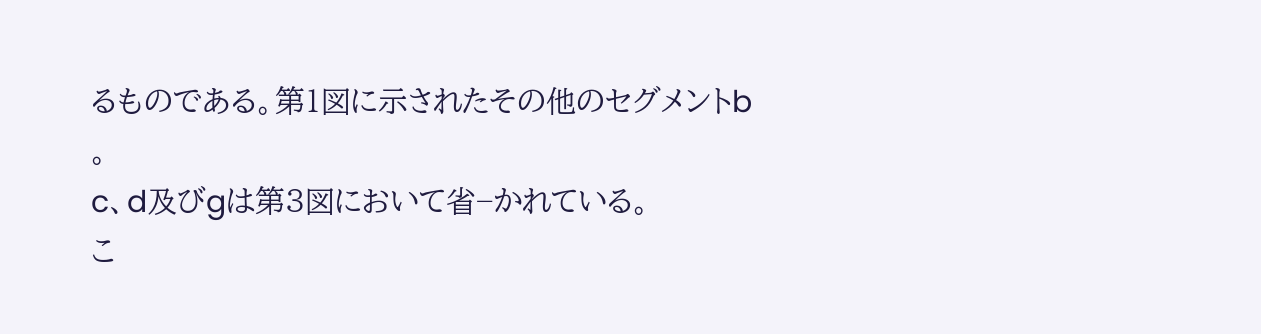るものである。第1図に示されたその他のセグメントb
。
c、d及びgは第3図において省−かれている。
こ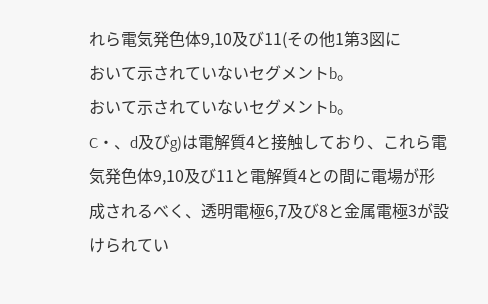れら電気発色体9,10及び11(その他1第3図に
おいて示されていないセグメントb。
おいて示されていないセグメントb。
C・、d及びg)は電解質4と接触しており、これら電
気発色体9,10及び11と電解質4との間に電場が形
成されるべく、透明電極6,7及び8と金属電極3が設
けられてい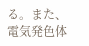る。また、電気発色体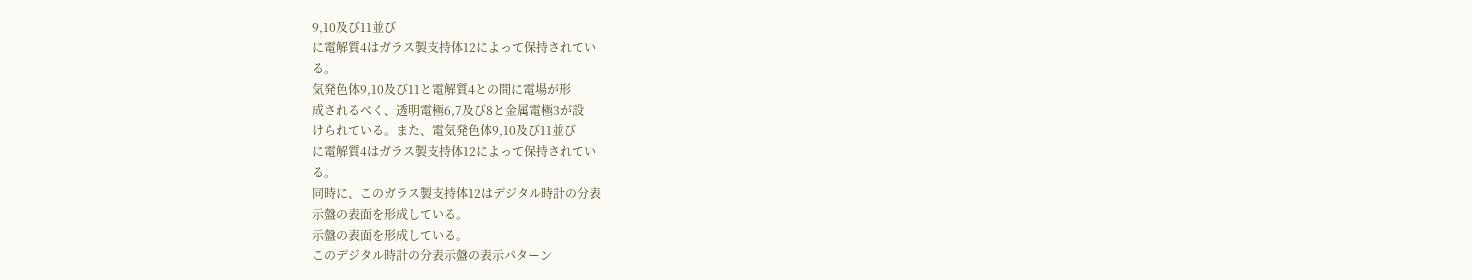9,10及び11並び
に電解質4はガラス製支持体12によって保持されてい
る。
気発色体9,10及び11と電解質4との間に電場が形
成されるべく、透明電極6,7及び8と金属電極3が設
けられている。また、電気発色体9,10及び11並び
に電解質4はガラス製支持体12によって保持されてい
る。
同時に、このガラス製支持体12はデジタル時計の分表
示盤の表面を形成している。
示盤の表面を形成している。
このデジタル時計の分表示盤の表示パターン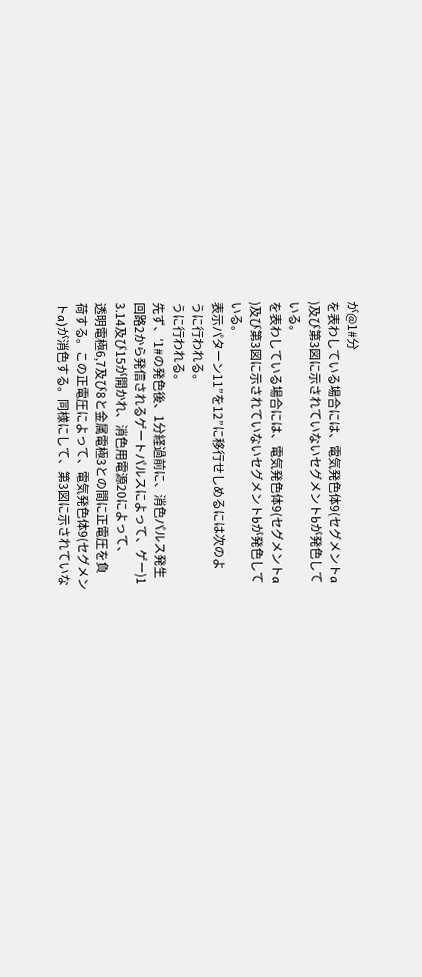が@1#分
を表わしている場合には、電気発色体9(セグメントa
)及び第3図に示されていないセグメントbが発色して
いる。
を表わしている場合には、電気発色体9(セグメントa
)及び第3図に示されていないセグメントbが発色して
いる。
表示パターン11”を12”に移行せしめるには次のよ
うに行われる。
うに行われる。
先ず、′1#の発色後、1分経過前に、消色パルス発生
回路2から発信されるゲートパルスによって、ゲー)1
3.14及び15が開かれ、消色用電源20によって、
透明電極6,7及び8と金属電極3との間に正電圧を負
荷する。この正電圧によって、電気発色体9(セグメン
トa)が消色する。同様にして、第3図に示されていな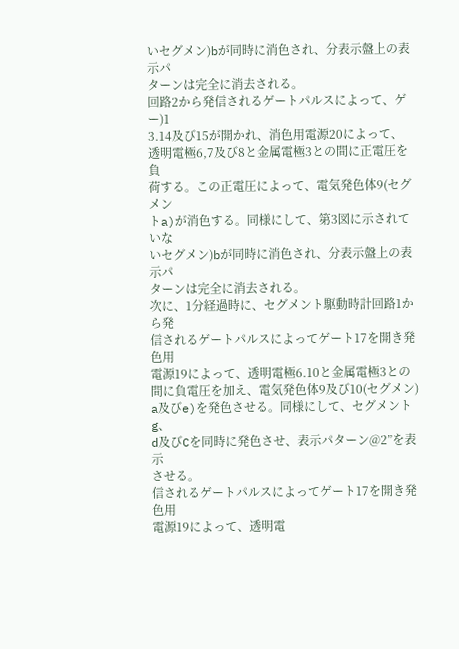いセグメン)bが同時に消色され、分表示盤上の表示パ
ターンは完全に消去される。
回路2から発信されるゲートパルスによって、ゲー)1
3.14及び15が開かれ、消色用電源20によって、
透明電極6,7及び8と金属電極3との間に正電圧を負
荷する。この正電圧によって、電気発色体9(セグメン
トa)が消色する。同様にして、第3図に示されていな
いセグメン)bが同時に消色され、分表示盤上の表示パ
ターンは完全に消去される。
次に、1分経過時に、セグメント駆動時計回路1から発
信されるゲートパルスによってゲート17を開き発色用
電源19によって、透明電極6.10と金属電極3との
間に負電圧を加え、電気発色体9及び10(セグメン)
a及びe)を発色させる。同様にして、セグメントg、
d及びCを同時に発色させ、表示パターン@2”を表示
させる。
信されるゲートパルスによってゲート17を開き発色用
電源19によって、透明電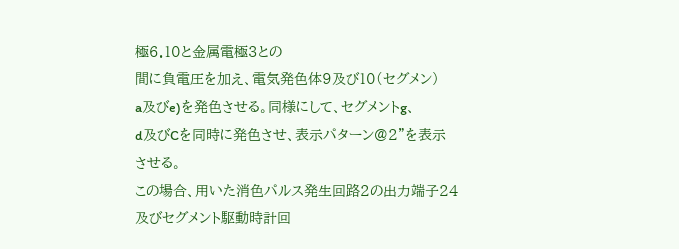極6.10と金属電極3との
間に負電圧を加え、電気発色体9及び10(セグメン)
a及びe)を発色させる。同様にして、セグメントg、
d及びCを同時に発色させ、表示パターン@2”を表示
させる。
この場合、用いた消色パルス発生回路2の出力端子24
及びセグメント駆動時計回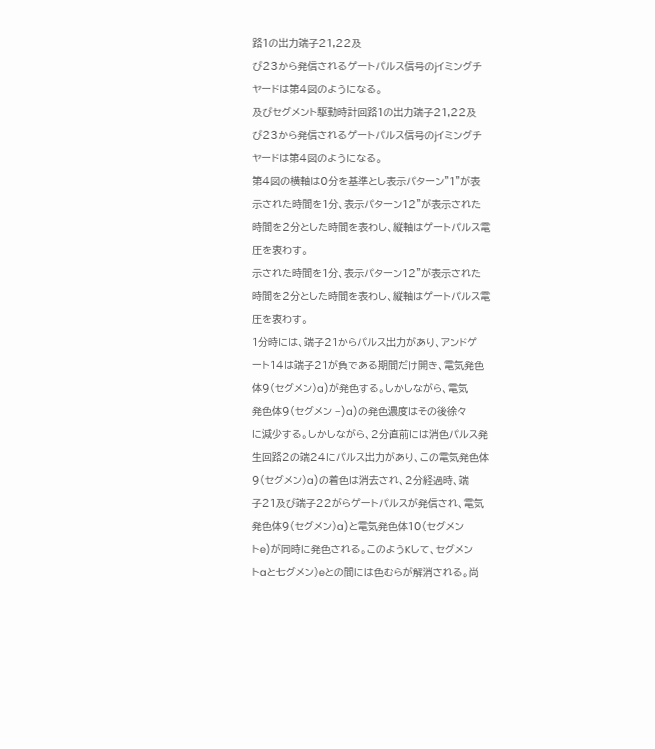路1の出力端子21,22及
び23から発信されるゲートパルス信号のjイミングチ
ヤードは第4図のようになる。
及びセグメント駆動時計回路1の出力端子21,22及
び23から発信されるゲートパルス信号のjイミングチ
ヤードは第4図のようになる。
第4図の横軸は0分を基準とし表示パターン”1”が表
示された時間を1分、表示パターン12”が表示された
時間を2分とした時間を表わし、縦軸はゲートパルス電
圧を衷わす。
示された時間を1分、表示パターン12”が表示された
時間を2分とした時間を表わし、縦軸はゲートパルス電
圧を衷わす。
1分時には、端子21からパルス出力があり、アンドゲ
ート14は端子21が負である期間だけ開き、電気発色
体9(セグメン)a)が発色する。しかしながら、電気
発色体9(セグメン −)a)の発色濃度はその後徐々
に減少する。しかしながら、2分直前には消色パルス発
生回路2の端24にパルス出力があり、この電気発色体
9(セグメン)a)の着色は消去され、2分経過時、端
子21及び端子22がらゲートパルスが発信され、電気
発色体9(セグメン)a)と電気発色体10(セグメン
トe)が同時に発色される。このようKして、セグメン
トaと七グメン)eとの間には色むらが解消される。尚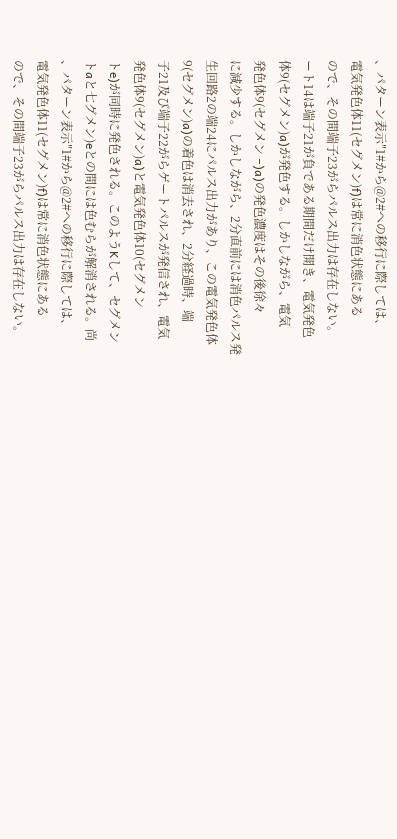、パターン表示″1#から@2#への移行に際しては、
電気発色体11(セグメン)f)は常に消色状態にある
ので、その間端子23がらパルス出力は存在しない。
ート14は端子21が負である期間だけ開き、電気発色
体9(セグメン)a)が発色する。しかしながら、電気
発色体9(セグメン −)a)の発色濃度はその後徐々
に減少する。しかしながら、2分直前には消色パルス発
生回路2の端24にパルス出力があり、この電気発色体
9(セグメン)a)の着色は消去され、2分経過時、端
子21及び端子22がらゲートパルスが発信され、電気
発色体9(セグメン)a)と電気発色体10(セグメン
トe)が同時に発色される。このようKして、セグメン
トaと七グメン)eとの間には色むらが解消される。尚
、パターン表示″1#から@2#への移行に際しては、
電気発色体11(セグメン)f)は常に消色状態にある
ので、その間端子23がらパルス出力は存在しない。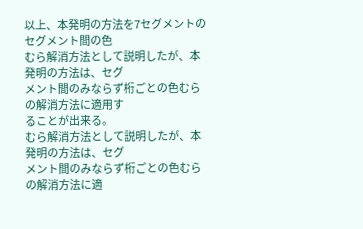以上、本発明の方法を7セグメントのセグメント間の色
むら解消方法として説明したが、本発明の方法は、セグ
メント間のみならず桁ごとの色むらの解消方法に適用す
ることが出来る。
むら解消方法として説明したが、本発明の方法は、セグ
メント間のみならず桁ごとの色むらの解消方法に適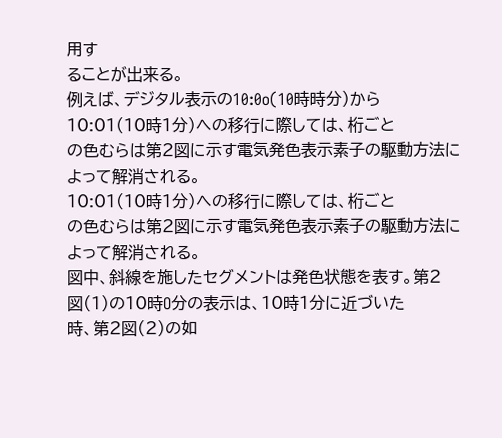用す
ることが出来る。
例えば、デジタル表示の10:0o(10時時分)から
10:01(10時1分)への移行に際しては、桁ごと
の色むらは第2図に示す電気発色表示素子の駆動方法に
よって解消される。
10:01(10時1分)への移行に際しては、桁ごと
の色むらは第2図に示す電気発色表示素子の駆動方法に
よって解消される。
図中、斜線を施したセグメントは発色状態を表す。第2
図(1)の10時O分の表示は、10時1分に近づいた
時、第2図(2)の如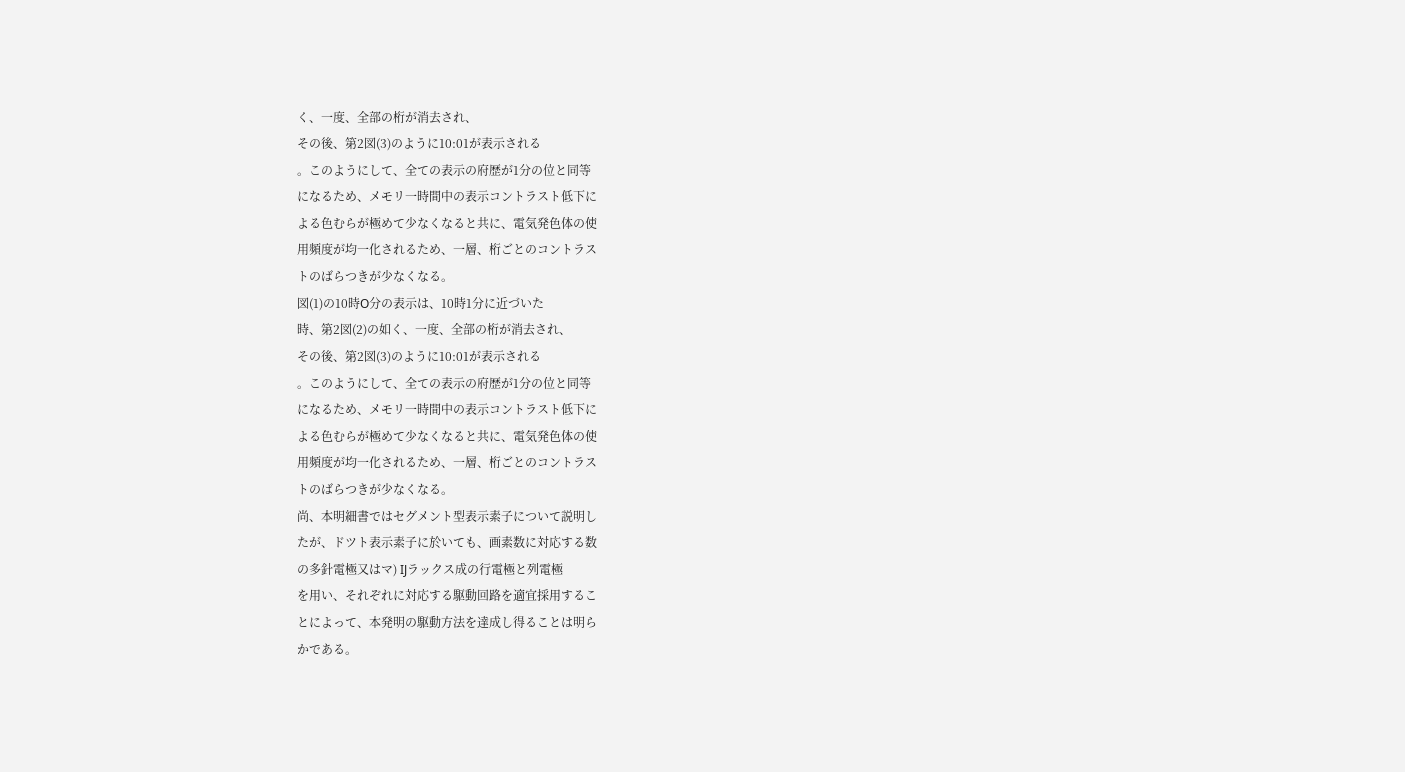く、一度、全部の桁が消去され、
その後、第2図(3)のように10:01が表示される
。このようにして、全ての表示の府歴が1分の位と同等
になるため、メモリ一時間中の表示コントラスト低下に
よる色むらが極めて少なくなると共に、電気発色体の使
用頻度が均一化されるため、一層、桁ごとのコントラス
トのばらつきが少なくなる。
図(1)の10時O分の表示は、10時1分に近づいた
時、第2図(2)の如く、一度、全部の桁が消去され、
その後、第2図(3)のように10:01が表示される
。このようにして、全ての表示の府歴が1分の位と同等
になるため、メモリ一時間中の表示コントラスト低下に
よる色むらが極めて少なくなると共に、電気発色体の使
用頻度が均一化されるため、一層、桁ごとのコントラス
トのばらつきが少なくなる。
尚、本明細書ではセグメント型表示素子について説明し
たが、ドツト表示素子に於いても、画素数に対応する数
の多針電極又はマ) IJラックス成の行電極と列電極
を用い、それぞれに対応する駆動回路を適宜採用するこ
とによって、本発明の駆動方法を達成し得ることは明ら
かである。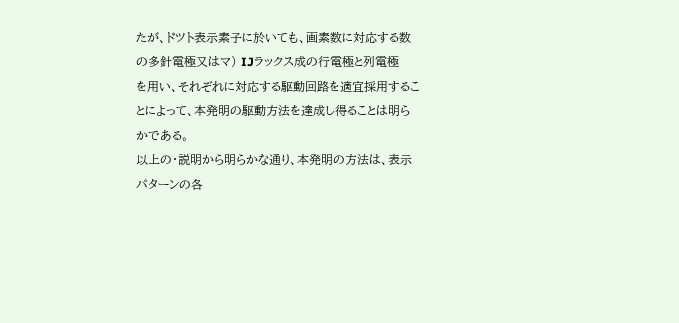たが、ドツト表示素子に於いても、画素数に対応する数
の多針電極又はマ) IJラックス成の行電極と列電極
を用い、それぞれに対応する駆動回路を適宜採用するこ
とによって、本発明の駆動方法を達成し得ることは明ら
かである。
以上の・説明から明らかな通り、本発明の方法は、表示
パターンの各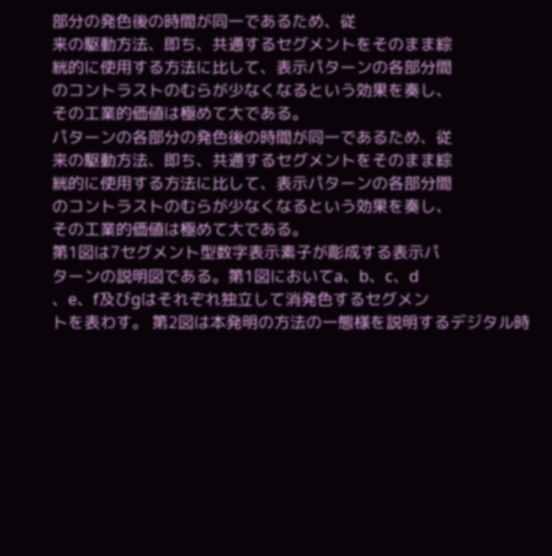部分の発色後の時間が同一であるため、従
来の駆動方法、即ち、共通するセグメントをそのまま綜
絖的に使用する方法に比して、表示パターンの各部分間
のコントラストのむらが少なくなるという効果を奏し、
その工業的価値は極めて大である。
パターンの各部分の発色後の時間が同一であるため、従
来の駆動方法、即ち、共通するセグメントをそのまま綜
絖的に使用する方法に比して、表示パターンの各部分間
のコントラストのむらが少なくなるという効果を奏し、
その工業的価値は極めて大である。
第1図は7セグメント型数字表示素子が彫成する表示パ
ターンの説明図である。第1図においてa、b、c、d
、e、f及びgはそれぞれ独立して消発色するセグメン
トを表わす。 第2図は本発明の方法の一態様を説明するデジタル時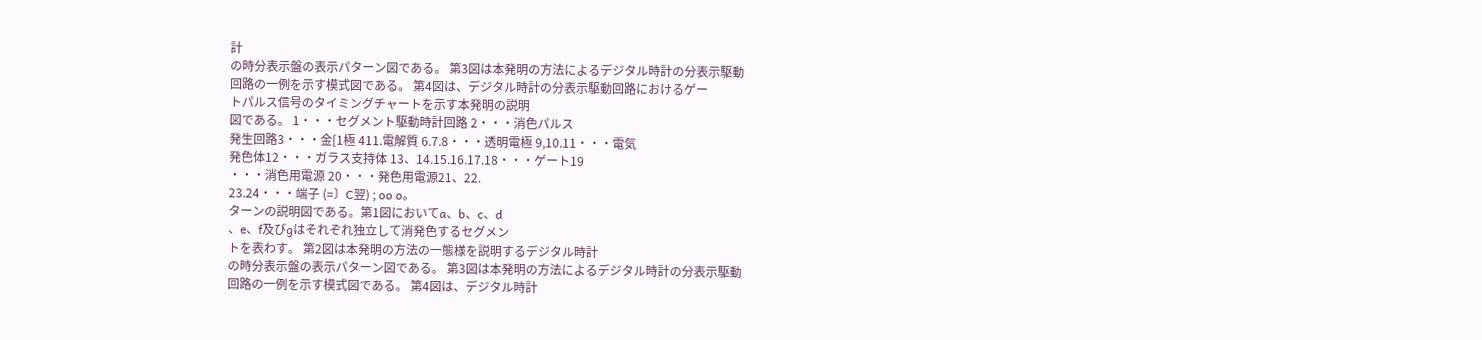計
の時分表示盤の表示パターン図である。 第3図は本発明の方法によるデジタル時計の分表示駆動
回路の一例を示す模式図である。 第4図は、デジタル時計の分表示駆動回路におけるゲー
トパルス信号のタイミングチャートを示す本発明の説明
図である。 1・・・セグメント駆動時計回路 2・・・消色パルス
発生回路3・・・金[1極 411.電解質 6.7.8・・・透明電極 9,10.11・・・電気
発色体12・・・ガラス支持体 13、14.15.16.17.18・・・ゲート19
・・・消色用電源 20・・・発色用電源21、22.
23.24・・・端子 (=〕C翌) ; oo o。
ターンの説明図である。第1図においてa、b、c、d
、e、f及びgはそれぞれ独立して消発色するセグメン
トを表わす。 第2図は本発明の方法の一態様を説明するデジタル時計
の時分表示盤の表示パターン図である。 第3図は本発明の方法によるデジタル時計の分表示駆動
回路の一例を示す模式図である。 第4図は、デジタル時計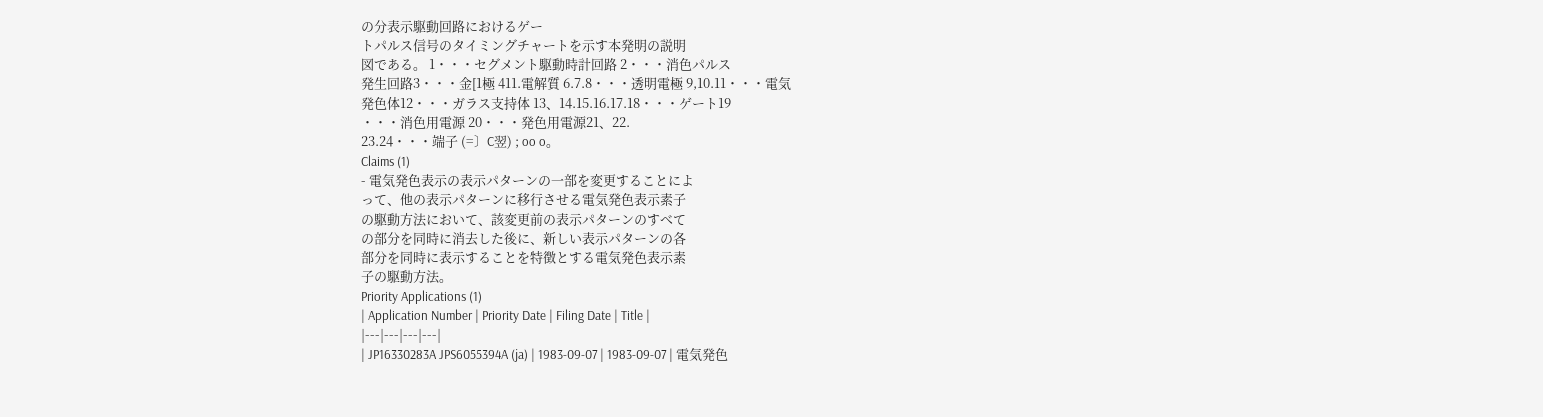の分表示駆動回路におけるゲー
トパルス信号のタイミングチャートを示す本発明の説明
図である。 1・・・セグメント駆動時計回路 2・・・消色パルス
発生回路3・・・金[1極 411.電解質 6.7.8・・・透明電極 9,10.11・・・電気
発色体12・・・ガラス支持体 13、14.15.16.17.18・・・ゲート19
・・・消色用電源 20・・・発色用電源21、22.
23.24・・・端子 (=〕C翌) ; oo o。
Claims (1)
- 電気発色表示の表示パターンの一部を変更することによ
って、他の表示パターンに移行させる電気発色表示素子
の駆動方法において、該変更前の表示パターンのすべて
の部分を同時に消去した後に、新しい表示パターンの各
部分を同時に表示することを特徴とする電気発色表示素
子の駆動方法。
Priority Applications (1)
| Application Number | Priority Date | Filing Date | Title |
|---|---|---|---|
| JP16330283A JPS6055394A (ja) | 1983-09-07 | 1983-09-07 | 電気発色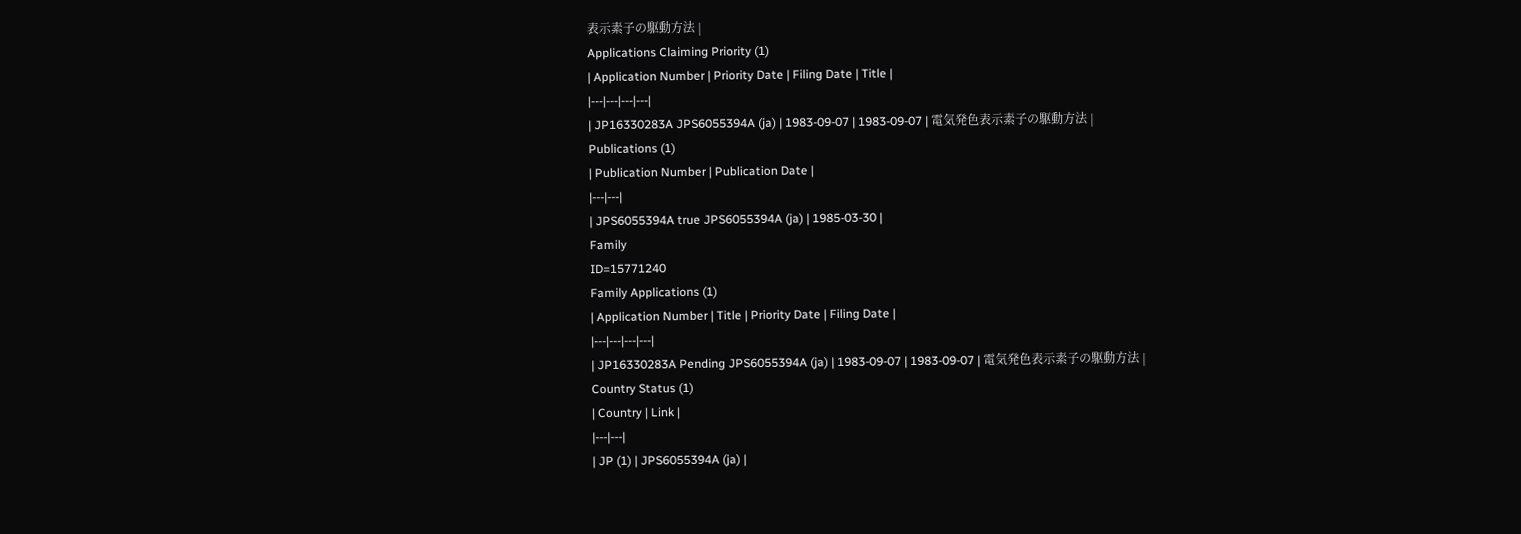表示素子の駆動方法 |
Applications Claiming Priority (1)
| Application Number | Priority Date | Filing Date | Title |
|---|---|---|---|
| JP16330283A JPS6055394A (ja) | 1983-09-07 | 1983-09-07 | 電気発色表示素子の駆動方法 |
Publications (1)
| Publication Number | Publication Date |
|---|---|
| JPS6055394A true JPS6055394A (ja) | 1985-03-30 |
Family
ID=15771240
Family Applications (1)
| Application Number | Title | Priority Date | Filing Date |
|---|---|---|---|
| JP16330283A Pending JPS6055394A (ja) | 1983-09-07 | 1983-09-07 | 電気発色表示素子の駆動方法 |
Country Status (1)
| Country | Link |
|---|---|
| JP (1) | JPS6055394A (ja) |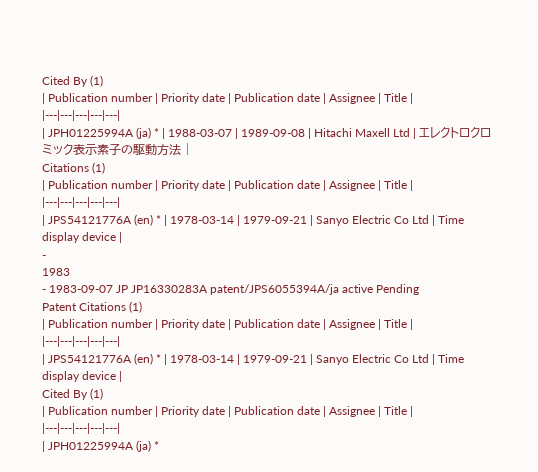Cited By (1)
| Publication number | Priority date | Publication date | Assignee | Title |
|---|---|---|---|---|
| JPH01225994A (ja) * | 1988-03-07 | 1989-09-08 | Hitachi Maxell Ltd | エレクトロクロミック表示素子の駆動方法 |
Citations (1)
| Publication number | Priority date | Publication date | Assignee | Title |
|---|---|---|---|---|
| JPS54121776A (en) * | 1978-03-14 | 1979-09-21 | Sanyo Electric Co Ltd | Time display device |
-
1983
- 1983-09-07 JP JP16330283A patent/JPS6055394A/ja active Pending
Patent Citations (1)
| Publication number | Priority date | Publication date | Assignee | Title |
|---|---|---|---|---|
| JPS54121776A (en) * | 1978-03-14 | 1979-09-21 | Sanyo Electric Co Ltd | Time display device |
Cited By (1)
| Publication number | Priority date | Publication date | Assignee | Title |
|---|---|---|---|---|
| JPH01225994A (ja) *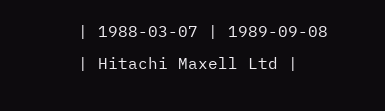| 1988-03-07 | 1989-09-08 | Hitachi Maxell Ltd |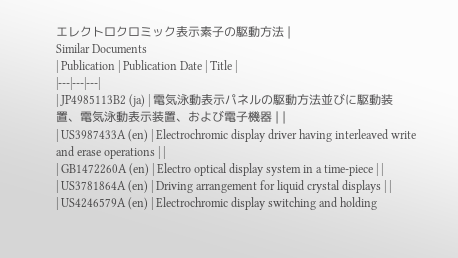エレクトロクロミック表示素子の駆動方法 |
Similar Documents
| Publication | Publication Date | Title |
|---|---|---|
| JP4985113B2 (ja) | 電気泳動表示パネルの駆動方法並びに駆動装置、電気泳動表示装置、および電子機器 | |
| US3987433A (en) | Electrochromic display driver having interleaved write and erase operations | |
| GB1472260A (en) | Electro optical display system in a time-piece | |
| US3781864A (en) | Driving arrangement for liquid crystal displays | |
| US4246579A (en) | Electrochromic display switching and holding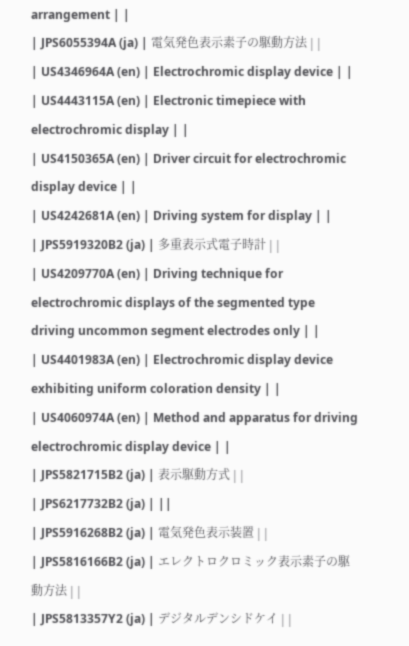arrangement | |
| JPS6055394A (ja) | 電気発色表示素子の駆動方法 | |
| US4346964A (en) | Electrochromic display device | |
| US4443115A (en) | Electronic timepiece with electrochromic display | |
| US4150365A (en) | Driver circuit for electrochromic display device | |
| US4242681A (en) | Driving system for display | |
| JPS5919320B2 (ja) | 多重表示式電子時計 | |
| US4209770A (en) | Driving technique for electrochromic displays of the segmented type driving uncommon segment electrodes only | |
| US4401983A (en) | Electrochromic display device exhibiting uniform coloration density | |
| US4060974A (en) | Method and apparatus for driving electrochromic display device | |
| JPS5821715B2 (ja) | 表示駆動方式 | |
| JPS6217732B2 (ja) | ||
| JPS5916268B2 (ja) | 電気発色表示装置 | |
| JPS5816166B2 (ja) | エレクトロクロミック表示素子の駆動方法 | |
| JPS5813357Y2 (ja) | デジタルデンシドケイ | |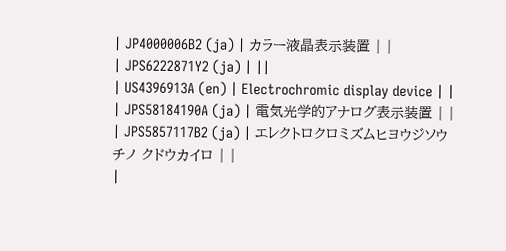| JP4000006B2 (ja) | カラー液晶表示装置 | |
| JPS6222871Y2 (ja) | ||
| US4396913A (en) | Electrochromic display device | |
| JPS58184190A (ja) | 電気光学的アナログ表示装置 | |
| JPS5857117B2 (ja) | エレクトロクロミズムヒヨウジソウチノ クドウカイロ | |
|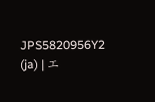JPS5820956Y2 (ja) | エ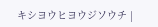キシヨウヒヨウジソウチ |